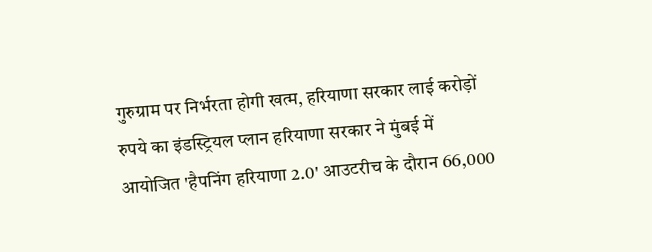गुरुग्राम पर निर्भरता होगी खत्म, हरियाणा सरकार लाई करोड़ों रुपये का इंडस्ट्रियल प्लान हरियाणा सरकार ने मुंबई में आयोजित 'हैपनिंग हरियाणा 2.0' आउटरीच के दौरान 66,000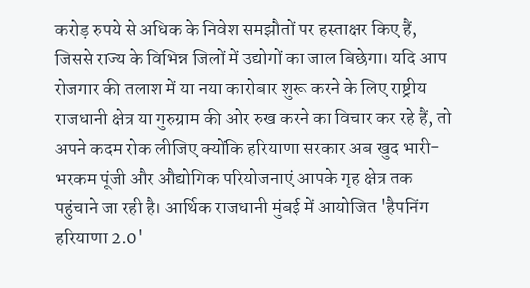करोड़ रुपये से अधिक के निवेश समझौतों पर हस्ताक्षर किए हैं, जिससे राज्य के विभिन्न जिलों में उद्योगों का जाल बिछेगा। यदि आप रोजगार की तलाश में या नया कारोबार शुरू करने के लिए राष्ट्रीय राजधानी क्षेत्र या गुरुग्राम की ओर रुख करने का विचार कर रहे हैं, तो अपने कदम रोक लीजिए क्योंकि हरियाणा सरकार अब खुद भारी-भरकम पूंजी और औद्योगिक परियोजनाएं आपके गृह क्षेत्र तक पहुंचाने जा रही है। आर्थिक राजधानी मुंबई में आयोजित 'हैपनिंग हरियाणा 2.0'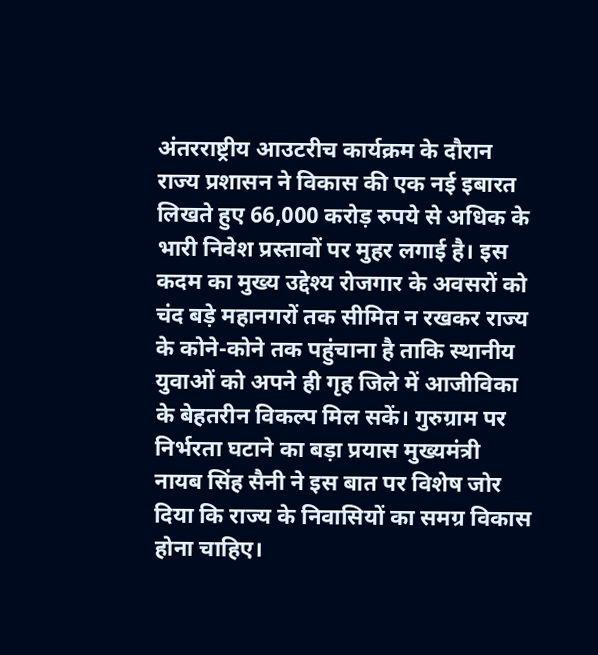अंतरराष्ट्रीय आउटरीच कार्यक्रम के दौरान राज्य प्रशासन ने विकास की एक नई इबारत लिखते हुए 66,000 करोड़ रुपये से अधिक के भारी निवेश प्रस्तावों पर मुहर लगाई है। इस कदम का मुख्य उद्देश्य रोजगार के अवसरों को चंद बड़े महानगरों तक सीमित न रखकर राज्य के कोने-कोने तक पहुंचाना है ताकि स्थानीय युवाओं को अपने ही गृह जिले में आजीविका के बेहतरीन विकल्प मिल सकें। गुरुग्राम पर निर्भरता घटाने का बड़ा प्रयास मुख्यमंत्री नायब सिंह सैनी ने इस बात पर विशेष जोर दिया कि राज्य के निवासियों का समग्र विकास होना चाहिए।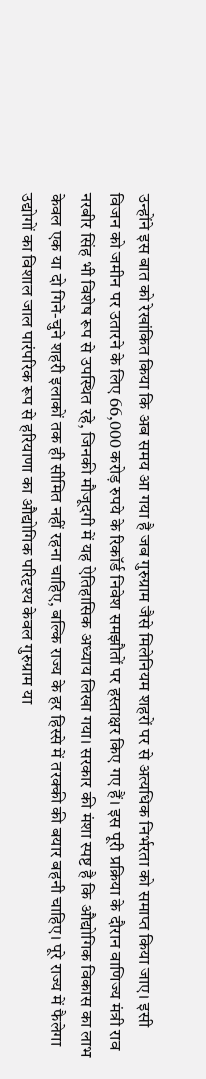उन्होंने इस बात को रेखांकित किया कि अब समय आ गया है जब गुरुग्राम जैसे मिलेनियम शहरों पर से अत्यधिक निर्भरता को समाप्त किया जाए। इसी विजन को जमीन पर उतारने के लिए 66,000 करोड़ रुपये के रिकॉर्ड निवेश समझौतों पर हस्ताक्षर किए गए हैं। इस पूरी प्रक्रिया के दौरान वाणिज्य मंत्री राव नरबीर सिंह भी विशेष रूप से उपस्थित रहे, जिनकी मौजूदगी में यह ऐतिहासिक अध्याय लिखा गया। सरकार की मंशा स्पष्ट है कि औद्योगिक विकास का लाभ केवल एक या दो गिने-चुने शहरी इलाकों तक ही सीमित नहीं रहना चाहिए, बल्कि राज्य के हर हिस्से में तरक्की की बयार बहनी चाहिए। पूरे राज्य में फैलेगा उद्योगों का विशाल जाल पारंपरिक रूप से हरियाणा का औद्योगिक परिदृश्य केवल गुरुग्राम या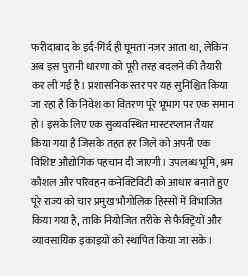फरीदाबाद के इर्द-गिर्द ही घूमता नजर आता था, लेकिन अब इस पुरानी धारणा को पूरी तरह बदलने की तैयारी कर ली गई है। प्रशासनिक स्तर पर यह सुनिश्चित किया जा रहा है कि निवेश का वितरण पूरे भूभाग पर एक समान हो। इसके लिए एक सुव्यवस्थित मास्टरप्लान तैयार किया गया है जिसके तहत हर जिले को अपनी एक विशिष्ट औद्योगिक पहचान दी जाएगी। उपलब्ध भूमि, श्रम कौशल और परिवहन कनेक्टिविटी को आधार बनाते हुए पूरे राज्य को चार प्रमुख भौगोलिक हिस्सों में विभाजित किया गया है, ताकि नियोजित तरीके से फैक्ट्रियों और व्यावसायिक इकाइयों को स्थापित किया जा सके।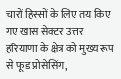चारों हिस्सों के लिए तय किए गए खास सेक्टर उत्तर हरियाणा के क्षेत्र को मुख्य रूप से फूड प्रोसेसिंग,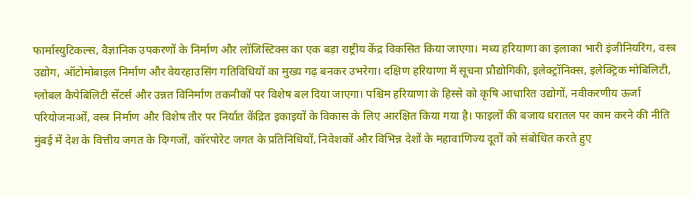फार्मास्युटिकल्स, वैज्ञानिक उपकरणों के निर्माण और लॉजिस्टिक्स का एक बड़ा राष्ट्रीय केंद्र विकसित किया जाएगा। मध्य हरियाणा का इलाका भारी इंजीनियरिंग, वस्त्र उद्योग, ऑटोमोबाइल निर्माण और वेयरहाउसिंग गतिविधियों का मुख्य गढ़ बनकर उभरेगा। दक्षिण हरियाणा में सूचना प्रौद्योगिकी, इलेक्ट्रॉनिक्स, इलेक्ट्रिक मोबिलिटी, ग्लोबल कैपेबिलिटी सेंटर्स और उन्नत विनिर्माण तकनीकों पर विशेष बल दिया जाएगा। पश्चिम हरियाणा के हिस्से को कृषि आधारित उद्योगों, नवीकरणीय ऊर्जा परियोजनाओं, वस्त्र निर्माण और विशेष तौर पर निर्यात केंद्रित इकाइयों के विकास के लिए आरक्षित किया गया है। फाइलों की बजाय धरातल पर काम करने की नीति मुंबई में देश के वित्तीय जगत के दिग्गजों, कॉरपोरेट जगत के प्रतिनिधियों, निवेशकों और विभिन्न देशों के महावाणिज्य दूतों को संबोधित करते हुए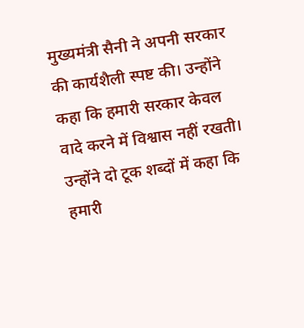मुख्यमंत्री सैनी ने अपनी सरकार की कार्यशैली स्पष्ट की। उन्होंने कहा कि हमारी सरकार केवल वादे करने में विश्वास नहीं रखती। उन्होंने दो टूक शब्दों में कहा कि हमारी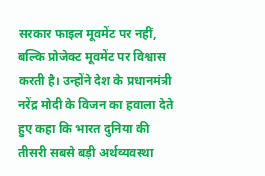सरकार फाइल मूवमेंट पर नहीं, बल्कि प्रोजेक्ट मूवमेंट पर विश्वास करती है। उन्होंने देश के प्रधानमंत्री नरेंद्र मोदी के विजन का हवाला देते हुए कहा कि भारत दुनिया की तीसरी सबसे बड़ी अर्थव्यवस्था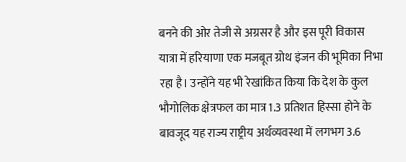बनने की ओर तेजी से अग्रसर है और इस पूरी विकास यात्रा में हरियाणा एक मजबूत ग्रोथ इंजन की भूमिका निभा रहा है। उन्होंने यह भी रेखांकित किया कि देश के कुल भौगोलिक क्षेत्रफल का मात्र 1.3 प्रतिशत हिस्सा होने के बावजूद यह राज्य राष्ट्रीय अर्थव्यवस्था में लगभग 3.6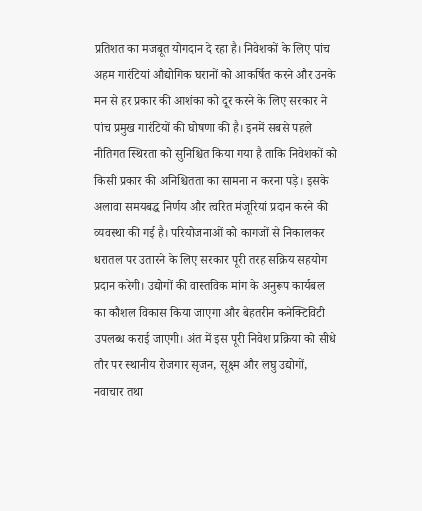प्रतिशत का मजबूत योगदान दे रहा है। निवेशकों के लिए पांच अहम गारंटियां औद्योगिक घरानों को आकर्षित करने और उनके मन से हर प्रकार की आशंका को दूर करने के लिए सरकार ने पांच प्रमुख गारंटियों की घोषणा की है। इनमें सबसे पहले नीतिगत स्थिरता को सुनिश्चित किया गया है ताकि निवेशकों को किसी प्रकार की अनिश्चितता का सामना न करना पड़े। इसके अलावा समयबद्ध निर्णय और त्वरित मंजूरियां प्रदान करने की व्यवस्था की गई है। परियोजनाओं को कागजों से निकालकर धरातल पर उतारने के लिए सरकार पूरी तरह सक्रिय सहयोग प्रदान करेगी। उद्योगों की वास्तविक मांग के अनुरूप कार्यबल का कौशल विकास किया जाएगा और बेहतरीन कनेक्टिविटी उपलब्ध कराई जाएगी। अंत में इस पूरी निवेश प्रक्रिया को सीधे तौर पर स्थानीय रोजगार सृजन, सूक्ष्म और लघु उद्योगों, नवाचार तथा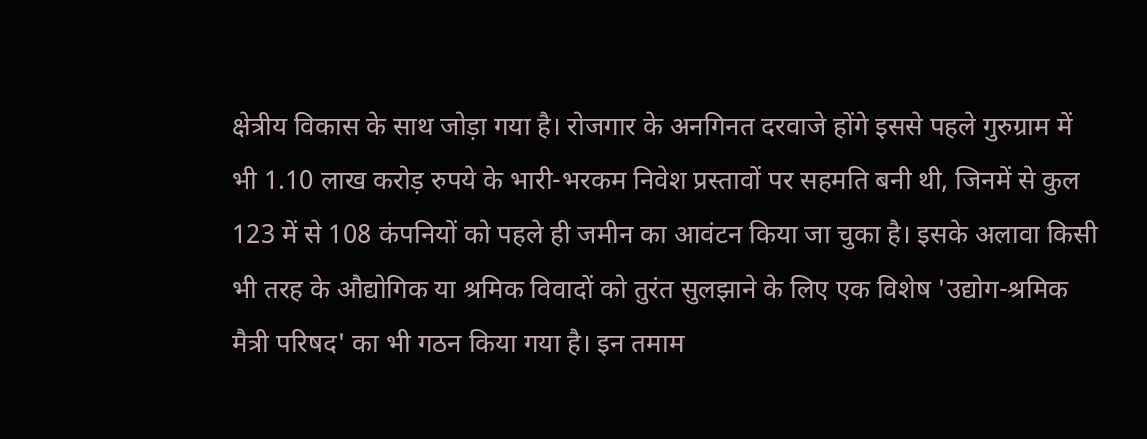क्षेत्रीय विकास के साथ जोड़ा गया है। रोजगार के अनगिनत दरवाजे होंगे इससे पहले गुरुग्राम में भी 1.10 लाख करोड़ रुपये के भारी-भरकम निवेश प्रस्तावों पर सहमति बनी थी, जिनमें से कुल 123 में से 108 कंपनियों को पहले ही जमीन का आवंटन किया जा चुका है। इसके अलावा किसी भी तरह के औद्योगिक या श्रमिक विवादों को तुरंत सुलझाने के लिए एक विशेष 'उद्योग-श्रमिक मैत्री परिषद' का भी गठन किया गया है। इन तमाम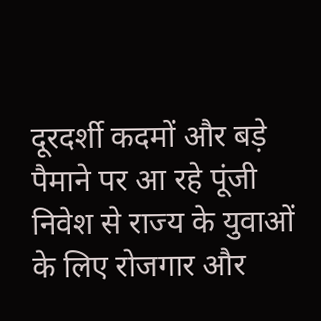दूरदर्शी कदमों और बड़े पैमाने पर आ रहे पूंजी निवेश से राज्य के युवाओं के लिए रोजगार और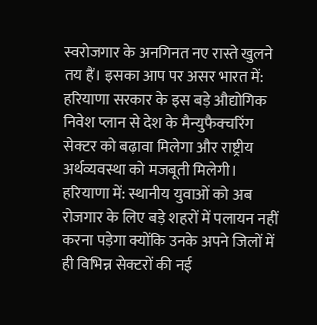स्वरोजगार के अनगिनत नए रास्ते खुलने तय हैं। इसका आप पर असर भारत में: हरियाणा सरकार के इस बड़े औद्योगिक निवेश प्लान से देश के मैन्युफैक्चरिंग सेक्टर को बढ़ावा मिलेगा और राष्ट्रीय अर्थव्यवस्था को मजबूती मिलेगी। हरियाणा में: स्थानीय युवाओं को अब रोजगार के लिए बड़े शहरों में पलायन नहीं करना पड़ेगा क्योंकि उनके अपने जिलों में ही विभिन्न सेक्टरों की नई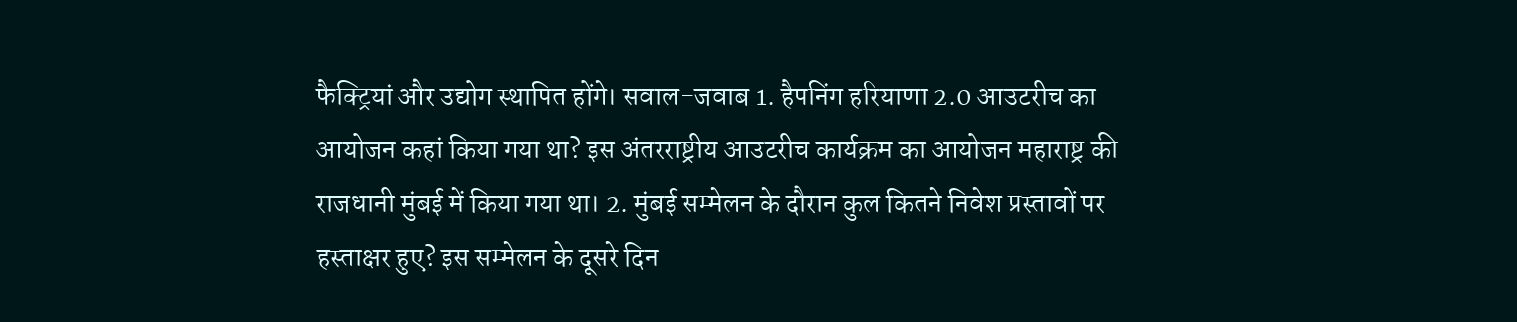फैक्ट्रियां और उद्योग स्थापित होंगे। सवाल-जवाब 1. हैपनिंग हरियाणा 2.0 आउटरीच का आयोजन कहां किया गया था? इस अंतरराष्ट्रीय आउटरीच कार्यक्रम का आयोजन महाराष्ट्र की राजधानी मुंबई में किया गया था। 2. मुंबई सम्मेलन के दौरान कुल कितने निवेश प्रस्तावों पर हस्ताक्षर हुए? इस सम्मेलन के दूसरे दिन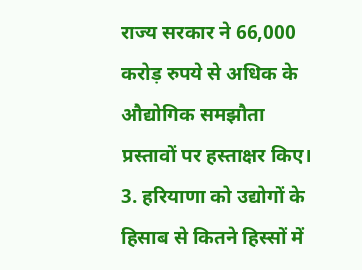राज्य सरकार ने 66,000 करोड़ रुपये से अधिक के औद्योगिक समझौता प्रस्तावों पर हस्ताक्षर किए। 3. हरियाणा को उद्योगों के हिसाब से कितने हिस्सों में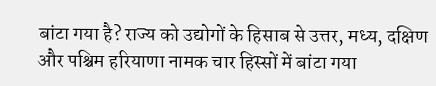बांटा गया है? राज्य को उद्योगों के हिसाब से उत्तर, मध्य, दक्षिण और पश्चिम हरियाणा नामक चार हिस्सों में बांटा गया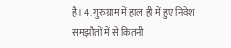है। 4. गुरुग्राम में हाल ही में हुए निवेश समझौतों में से कितनी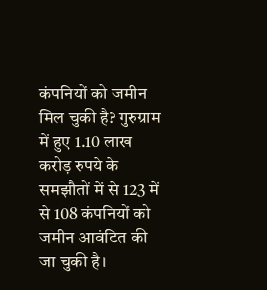कंपनियों को जमीन मिल चुकी है? गुरुग्राम में हुए 1.10 लाख करोड़ रुपये के समझौतों में से 123 में से 108 कंपनियों को जमीन आवंटित की जा चुकी है।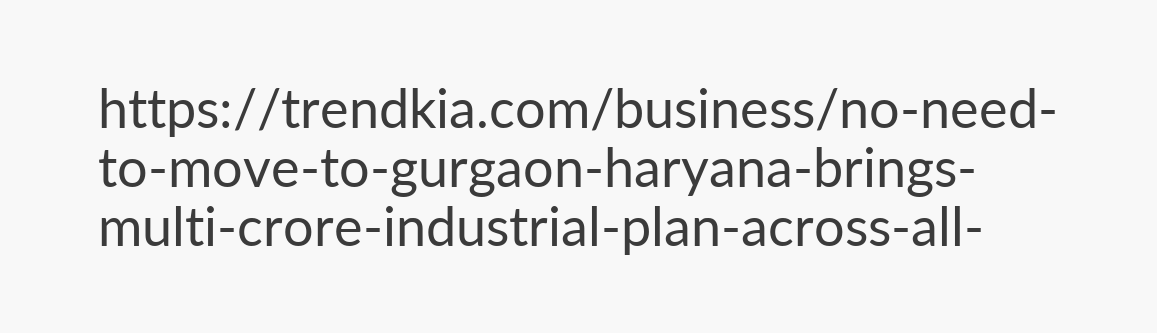https://trendkia.com/business/no-need-to-move-to-gurgaon-haryana-brings-multi-crore-industrial-plan-across-all-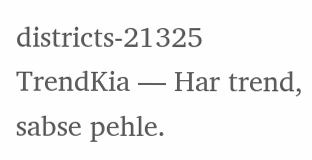districts-21325 TrendKia — Har trend, sabse pehle.